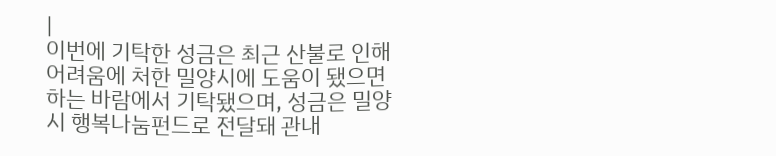|
이번에 기탁한 성금은 최근 산불로 인해 어려움에 처한 밀양시에 도움이 됐으면 하는 바람에서 기탁됐으며, 성금은 밀양시 행복나눔펀드로 전달돼 관내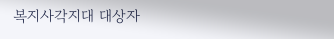복지사각지대 대상자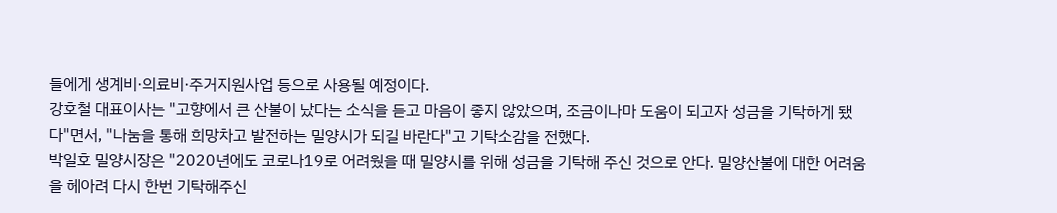들에게 생계비·의료비·주거지원사업 등으로 사용될 예정이다.
강호철 대표이사는 "고향에서 큰 산불이 났다는 소식을 듣고 마음이 좋지 않았으며, 조금이나마 도움이 되고자 성금을 기탁하게 됐다"면서, "나눔을 통해 희망차고 발전하는 밀양시가 되길 바란다"고 기탁소감을 전했다.
박일호 밀양시장은 "2020년에도 코로나19로 어려웠을 때 밀양시를 위해 성금을 기탁해 주신 것으로 안다. 밀양산불에 대한 어려움을 헤아려 다시 한번 기탁해주신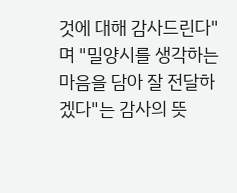것에 대해 감사드린다"며 "밀양시를 생각하는 마음을 담아 잘 전달하겠다"는 감사의 뜻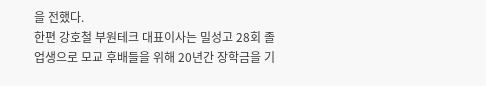을 전했다.
한편 강호철 부원테크 대표이사는 밀성고 28회 졸업생으로 모교 후배들을 위해 20년간 장학금을 기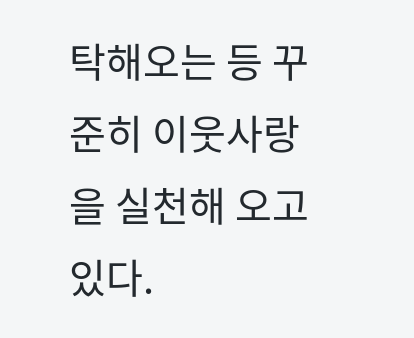탁해오는 등 꾸준히 이웃사랑을 실천해 오고 있다.